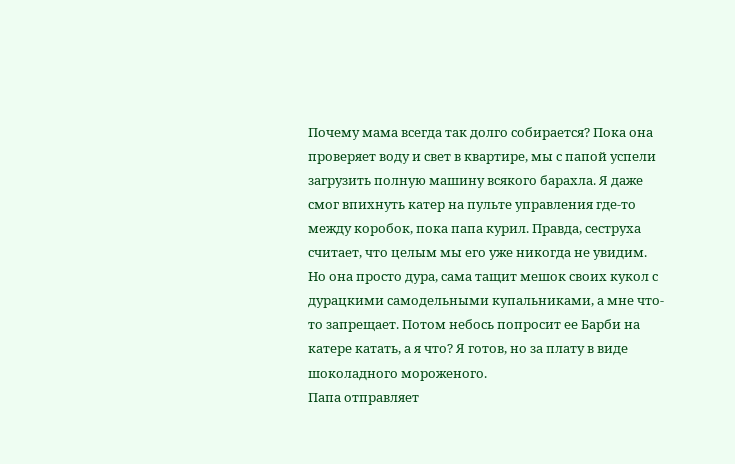Почему мама всегда так долго собирается? Пока она проверяет воду и свет в квартире, мы с папой успели загрузить полную машину всякого барахла. Я даже смог впихнуть катер на пульте управления где-то между коробок, пока папа курил. Правда, сеструха считает, что целым мы его уже никогда не увидим. Но она просто дура, сама тащит мешок своих кукол с дурацкими самодельными купальниками, а мне что-то запрещает. Потом небось попросит ее Барби на катере катать, а я что? Я готов, но за плату в виде шоколадного мороженого.
Папа отправляет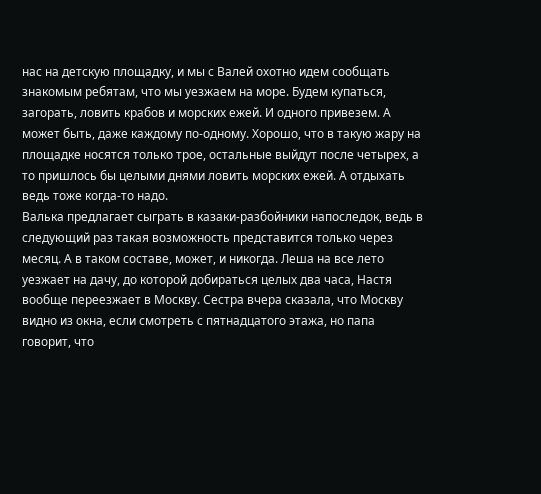нас на детскую площадку, и мы с Валей охотно идем сообщать знакомым ребятам, что мы уезжаем на море. Будем купаться, загорать, ловить крабов и морских ежей. И одного привезем. А может быть, даже каждому по-одному. Хорошо, что в такую жару на площадке носятся только трое, остальные выйдут после четырех, а то пришлось бы целыми днями ловить морских ежей. А отдыхать ведь тоже когда-то надо.
Валька предлагает сыграть в казаки-разбойники напоследок, ведь в следующий раз такая возможность представится только через месяц. А в таком составе, может, и никогда. Леша на все лето уезжает на дачу, до которой добираться целых два часа, Настя вообще переезжает в Москву. Сестра вчера сказала, что Москву видно из окна, если смотреть с пятнадцатого этажа, но папа говорит, что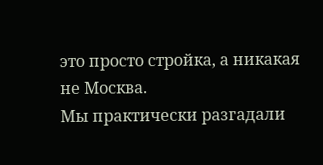это просто стройка, а никакая не Москва.
Мы практически разгадали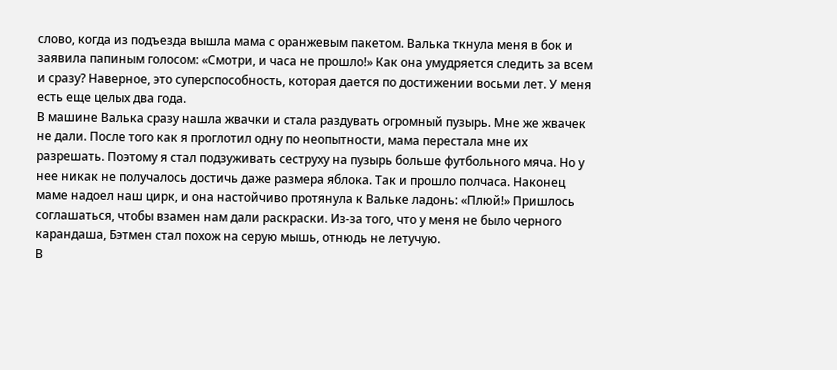слово, когда из подъезда вышла мама с оранжевым пакетом. Валька ткнула меня в бок и заявила папиным голосом: «Смотри, и часа не прошло!» Как она умудряется следить за всем и сразу? Наверное, это суперспособность, которая дается по достижении восьми лет. У меня есть еще целых два года.
В машине Валька сразу нашла жвачки и стала раздувать огромный пузырь. Мне же жвачек не дали. После того как я проглотил одну по неопытности, мама перестала мне их разрешать. Поэтому я стал подзуживать сеструху на пузырь больше футбольного мяча. Но у нее никак не получалось достичь даже размера яблока. Так и прошло полчаса. Наконец маме надоел наш цирк, и она настойчиво протянула к Вальке ладонь: «Плюй!» Пришлось соглашаться, чтобы взамен нам дали раскраски. Из-за того, что у меня не было черного карандаша, Бэтмен стал похож на серую мышь, отнюдь не летучую.
В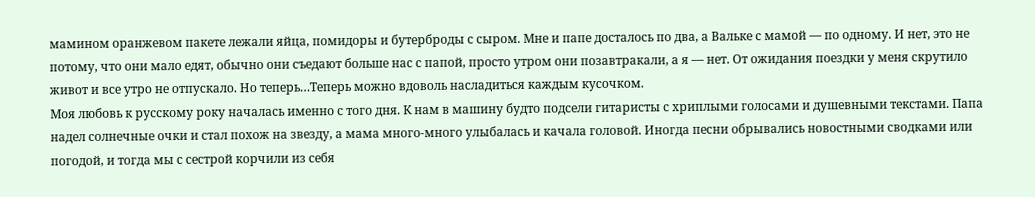мамином оранжевом пакете лежали яйца, помидоры и бутерброды с сыром. Мне и папе досталось по два, а Вальке с мамой — по одному. И нет, это не потому, что они мало едят, обычно они съедают больше нас с папой, просто утром они позавтракали, а я — нет. От ожидания поездки у меня скрутило живот и все утро не отпускало. Но теперь…Теперь можно вдоволь насладиться каждым кусочком.
Моя любовь к русскому року началась именно с того дня. К нам в машину будто подсели гитаристы с хриплыми голосами и душевными текстами. Папа надел солнечные очки и стал похож на звезду, а мама много-много улыбалась и качала головой. Иногда песни обрывались новостными сводками или погодой, и тогда мы с сестрой корчили из себя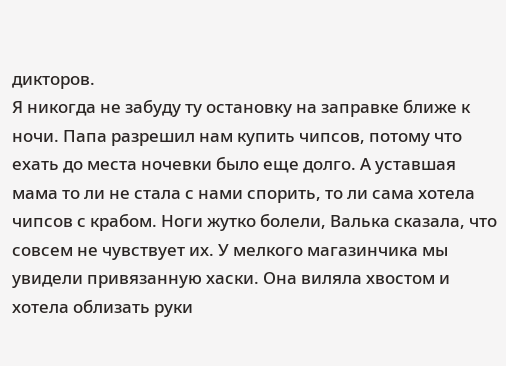дикторов.
Я никогда не забуду ту остановку на заправке ближе к ночи. Папа разрешил нам купить чипсов, потому что ехать до места ночевки было еще долго. А уставшая мама то ли не стала с нами спорить, то ли сама хотела чипсов с крабом. Ноги жутко болели, Валька сказала, что совсем не чувствует их. У мелкого магазинчика мы увидели привязанную хаски. Она виляла хвостом и хотела облизать руки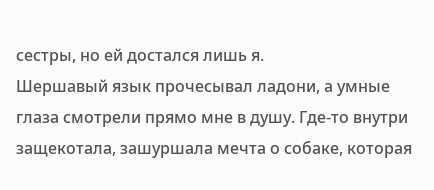сестры, но ей достался лишь я.
Шершавый язык прочесывал ладони, а умные глаза смотрели прямо мне в душу. Где-то внутри защекотала, зашуршала мечта о собаке, которая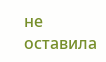не оставила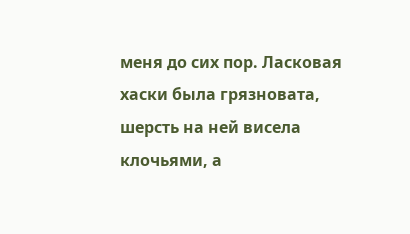меня до сих пор. Ласковая хаски была грязновата, шерсть на ней висела клочьями, а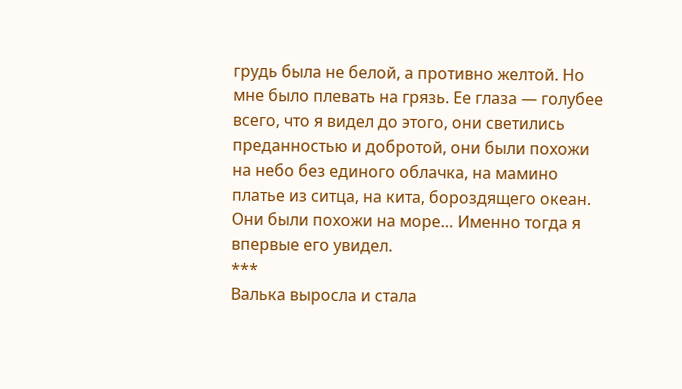грудь была не белой, а противно желтой. Но мне было плевать на грязь. Ее глаза — голубее всего, что я видел до этого, они светились преданностью и добротой, они были похожи на небо без единого облачка, на мамино платье из ситца, на кита, бороздящего океан. Они были похожи на море… Именно тогда я впервые его увидел.
***
Валька выросла и стала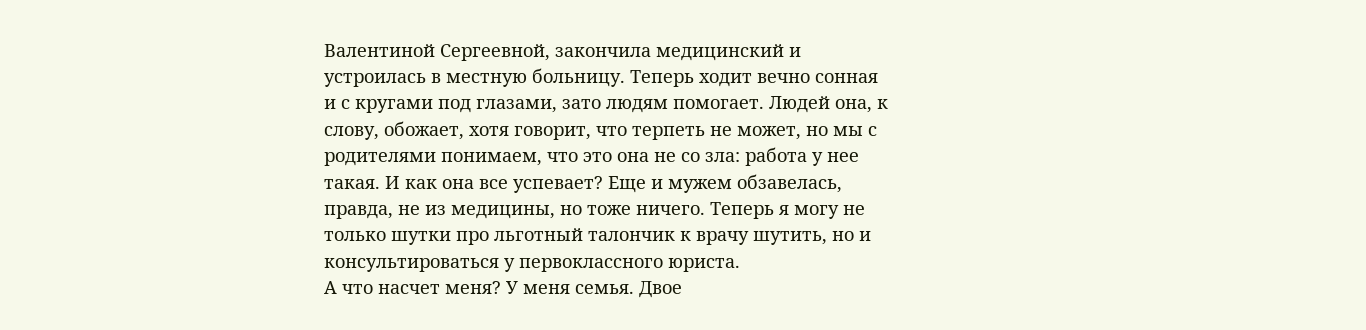Валентиной Сергеевной, закончила медицинский и устроилась в местную больницу. Теперь ходит вечно сонная и с кругами под глазами, зато людям помогает. Людей она, к слову, обожает, хотя говорит, что терпеть не может, но мы с родителями понимаем, что это она не со зла: работа у нее такая. И как она все успевает? Еще и мужем обзавелась, правда, не из медицины, но тоже ничего. Теперь я могу не только шутки про льготный талончик к врачу шутить, но и консультироваться у первоклассного юриста.
А что насчет меня? У меня семья. Двое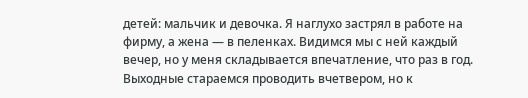детей: мальчик и девочка. Я наглухо застрял в работе на фирму, а жена — в пеленках. Видимся мы с ней каждый вечер, но у меня складывается впечатление, что раз в год. Выходные стараемся проводить вчетвером, но к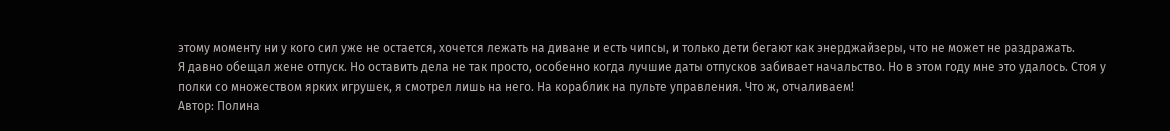этому моменту ни у кого сил уже не остается, хочется лежать на диване и есть чипсы, и только дети бегают как энерджайзеры, что не может не раздражать.
Я давно обещал жене отпуск. Но оставить дела не так просто, особенно когда лучшие даты отпусков забивает начальство. Но в этом году мне это удалось. Стоя у полки со множеством ярких игрушек, я смотрел лишь на него. На кораблик на пульте управления. Что ж, отчаливаем!
Автор: Полина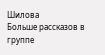Шилова
Больше рассказов в группе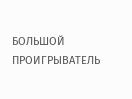БОЛЬШОЙ ПРОИГРЫВАТЕЛЬ